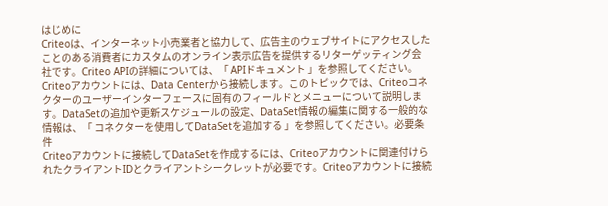はじめに
Criteoは、インターネット小売業者と協力して、広告主のウェブサイトにアクセスしたことのある消費者にカスタムのオンライン表示広告を提供するリターゲッティング会社です。Criteo APIの詳細については、「 APIドキュメント 」を参照してください。 Criteoアカウントには、Data Centerから接続します。このトピックでは、Criteoコネクターのユーザーインターフェースに固有のフィールドとメニューについて説明します。DataSetの追加や更新スケジュールの設定、DataSet情報の編集に関する一般的な情報は、「 コネクターを使用してDataSetを追加する 」を参照してください。必要条件
Criteoアカウントに接続してDataSetを作成するには、Criteoアカウントに関連付けられたクライアントIDとクライアントシークレットが必要です。Criteoアカウントに接続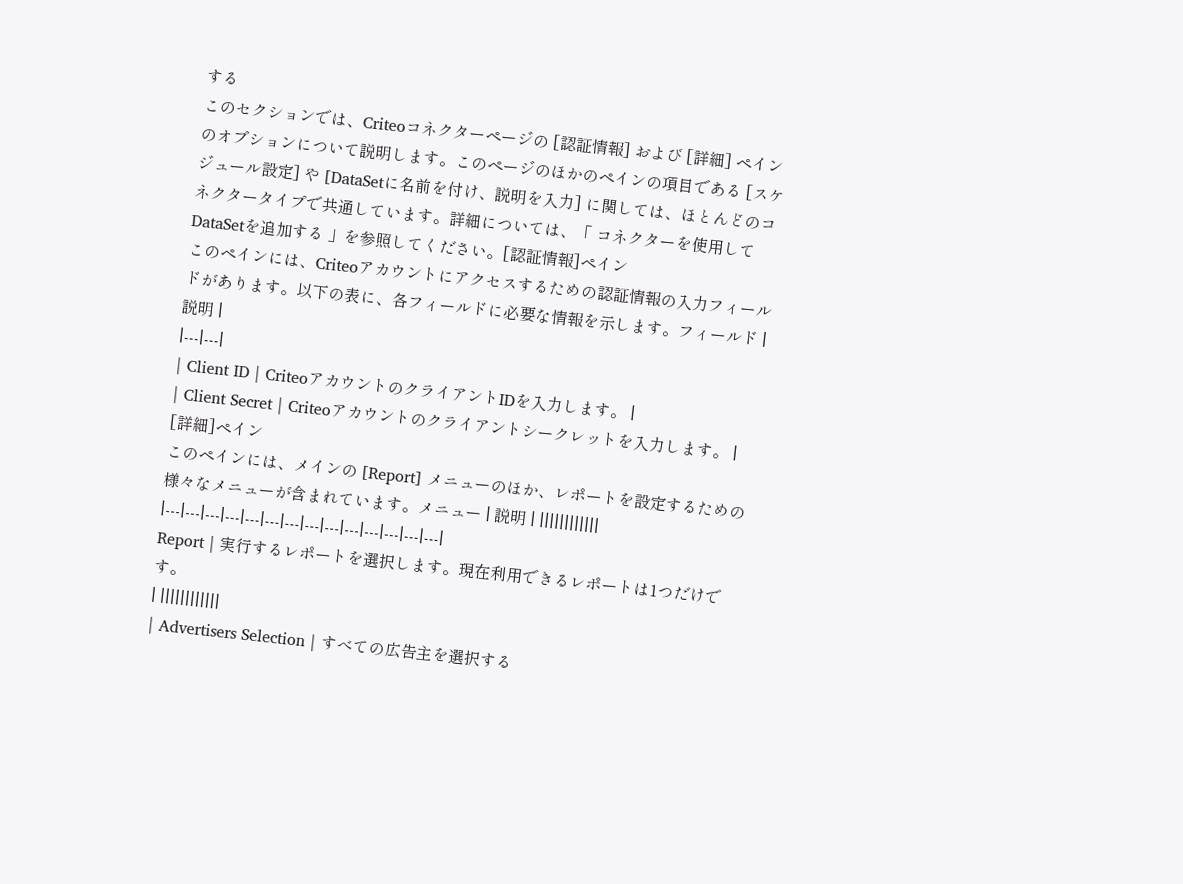する
このセクションでは、Criteoコネクターページの [認証情報] および [詳細] ペインのオプションについて説明します。このページのほかのペインの項目である [スケジュール設定] や [DataSetに名前を付け、説明を入力] に関しては、ほとんどのコネクタータイプで共通しています。詳細については、「 コネクターを使用してDataSetを追加する 」を参照してください。[認証情報]ペイン
このペインには、Criteoアカウントにアクセスするための認証情報の入力フィールドがあります。以下の表に、各フィールドに必要な情報を示します。フィールド | 説明 |
|---|---|
| Client ID | CriteoアカウントのクライアントIDを入力します。 |
| Client Secret | Criteoアカウントのクライアントシークレットを入力します。 |
[詳細]ペイン
このペインには、メインの [Report] メニューのほか、レポートを設定するための様々なメニューが含まれています。メニュー | 説明 | ||||||||||||
|---|---|---|---|---|---|---|---|---|---|---|---|---|---|
Report | 実行するレポートを選択します。現在利用できるレポートは1つだけです。
| ||||||||||||
| Advertisers Selection | すべての広告主を選択する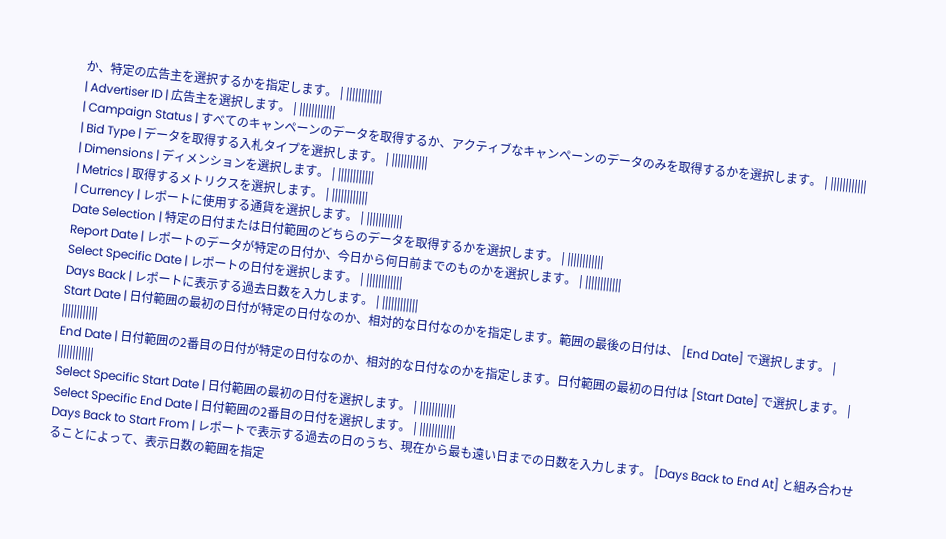か、特定の広告主を選択するかを指定します。 | ||||||||||||
| Advertiser ID | 広告主を選択します。 | ||||||||||||
| Campaign Status | すべてのキャンペーンのデータを取得するか、アクティブなキャンペーンのデータのみを取得するかを選択します。 | ||||||||||||
| Bid Type | データを取得する入札タイプを選択します。 | ||||||||||||
| Dimensions | ディメンションを選択します。 | ||||||||||||
| Metrics | 取得するメトリクスを選択します。 | ||||||||||||
| Currency | レポートに使用する通貨を選択します。 | ||||||||||||
Date Selection | 特定の日付または日付範囲のどちらのデータを取得するかを選択します。 | ||||||||||||
Report Date | レポートのデータが特定の日付か、今日から何日前までのものかを選択します。 | ||||||||||||
Select Specific Date | レポートの日付を選択します。 | ||||||||||||
Days Back | レポートに表示する過去日数を入力します。 | ||||||||||||
Start Date | 日付範囲の最初の日付が特定の日付なのか、相対的な日付なのかを指定します。範囲の最後の日付は、 [End Date] で選択します。 | ||||||||||||
End Date | 日付範囲の2番目の日付が特定の日付なのか、相対的な日付なのかを指定します。日付範囲の最初の日付は [Start Date] で選択します。 | ||||||||||||
Select Specific Start Date | 日付範囲の最初の日付を選択します。 | ||||||||||||
Select Specific End Date | 日付範囲の2番目の日付を選択します。 | ||||||||||||
Days Back to Start From | レポートで表示する過去の日のうち、現在から最も遠い日までの日数を入力します。 [Days Back to End At] と組み合わせることによって、表示日数の範囲を指定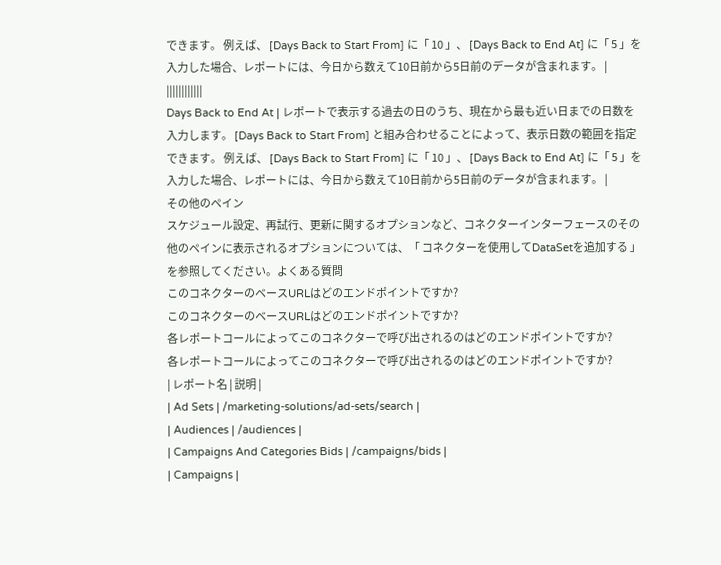できます。 例えば、 [Days Back to Start From] に「 10 」、 [Days Back to End At] に「 5 」を入力した場合、レポートには、今日から数えて10日前から5日前のデータが含まれます。 | ||||||||||||
Days Back to End At | レポートで表示する過去の日のうち、現在から最も近い日までの日数を入力します。 [Days Back to Start From] と組み合わせることによって、表示日数の範囲を指定できます。 例えば、 [Days Back to Start From] に「 10 」、 [Days Back to End At] に「 5 」を入力した場合、レポートには、今日から数えて10日前から5日前のデータが含まれます。 |
その他のペイン
スケジュール設定、再試行、更新に関するオプションなど、コネクターインターフェースのその他のペインに表示されるオプションについては、「 コネクターを使用してDataSetを追加する 」を参照してください。よくある質問
このコネクターのベースURLはどのエンドポイントですか?
このコネクターのベースURLはどのエンドポイントですか?
各レポートコールによってこのコネクターで呼び出されるのはどのエンドポイントですか?
各レポートコールによってこのコネクターで呼び出されるのはどのエンドポイントですか?
| レポート名 | 説明 |
| Ad Sets | /marketing-solutions/ad-sets/search |
| Audiences | /audiences |
| Campaigns And Categories Bids | /campaigns/bids |
| Campaigns |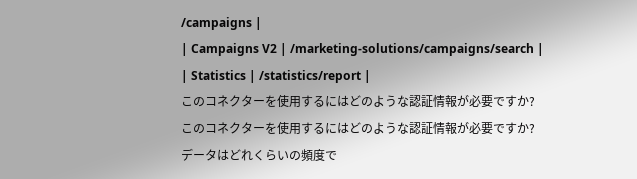/campaigns |
| Campaigns V2 | /marketing-solutions/campaigns/search |
| Statistics | /statistics/report |
このコネクターを使用するにはどのような認証情報が必要ですか?
このコネクターを使用するにはどのような認証情報が必要ですか?
データはどれくらいの頻度で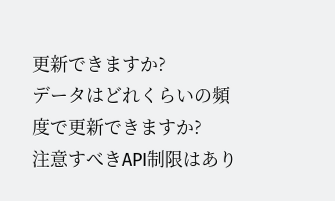更新できますか?
データはどれくらいの頻度で更新できますか?
注意すべきAPI制限はあり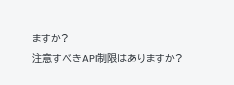ますか?
注意すべきAPI制限はありますか?